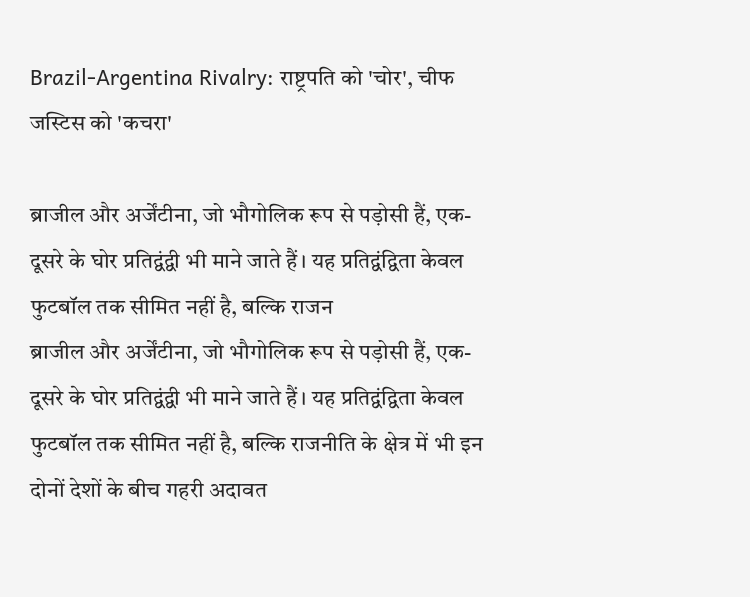Brazil-Argentina Rivalry: राष्ट्रपति को 'चोर', चीफ जस्टिस को 'कचरा'

ब्राजील और अर्जेंटीना, जो भौगोलिक रूप से पड़ोसी हैं, एक-दूसरे के घोर प्रतिद्वंद्वी भी माने जाते हैं। यह प्रतिद्वंद्विता केवल फुटबॉल तक सीमित नहीं है, बल्कि राजन
ब्राजील और अर्जेंटीना, जो भौगोलिक रूप से पड़ोसी हैं, एक-दूसरे के घोर प्रतिद्वंद्वी भी माने जाते हैं। यह प्रतिद्वंद्विता केवल फुटबॉल तक सीमित नहीं है, बल्कि राजनीति के क्षेत्र में भी इन दोनों देशों के बीच गहरी अदावत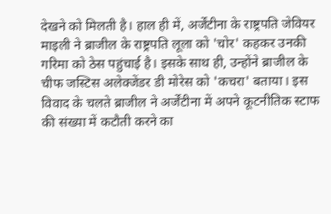देखने को मिलती है। हाल ही में, अर्जेंटीना के राष्ट्रपति जेवियर माइली ने ब्राजील के राष्ट्रपति लूला को 'चोर' कहकर उनकी गरिमा को ठेस पहुंचाई है। इसके साथ ही, उन्होंने ब्राजील के चीफ जस्टिस अलेक्जेंडर डी मोरेस को 'कचरा' बताया। इस विवाद के चलते ब्राजील ने अर्जेंटीना में अपने कूटनीतिक स्टाफ की संख्या में कटौती करने का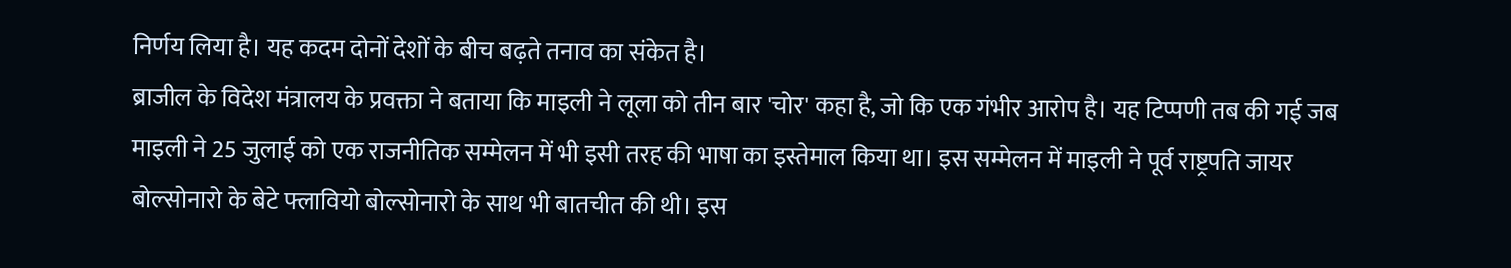निर्णय लिया है। यह कदम दोनों देशों के बीच बढ़ते तनाव का संकेत है।
ब्राजील के विदेश मंत्रालय के प्रवक्ता ने बताया कि माइली ने लूला को तीन बार 'चोर' कहा है, जो कि एक गंभीर आरोप है। यह टिप्पणी तब की गई जब माइली ने 25 जुलाई को एक राजनीतिक सम्मेलन में भी इसी तरह की भाषा का इस्तेमाल किया था। इस सम्मेलन में माइली ने पूर्व राष्ट्रपति जायर बोल्सोनारो के बेटे फ्लावियो बोल्सोनारो के साथ भी बातचीत की थी। इस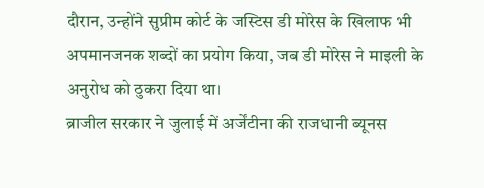दौरान, उन्होंने सुप्रीम कोर्ट के जस्टिस डी मोरेस के खिलाफ भी अपमानजनक शब्दों का प्रयोग किया, जब डी मोरेस ने माइली के अनुरोध को ठुकरा दिया था।
ब्राजील सरकार ने जुलाई में अर्जेंटीना की राजधानी ब्यूनस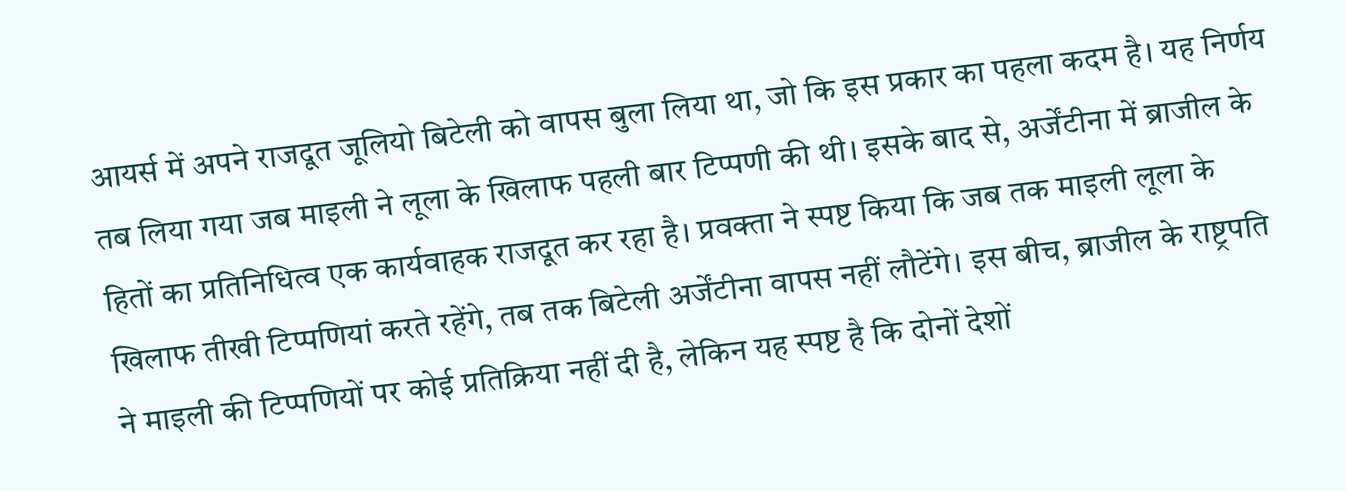आयर्स में अपने राजदूत जूलियो बिटेली को वापस बुला लिया था, जो कि इस प्रकार का पहला कदम है। यह निर्णय तब लिया गया जब माइली ने लूला के खिलाफ पहली बार टिप्पणी की थी। इसके बाद से, अर्जेंटीना में ब्राजील के हितों का प्रतिनिधित्व एक कार्यवाहक राजदूत कर रहा है। प्रवक्ता ने स्पष्ट किया कि जब तक माइली लूला के खिलाफ तीखी टिप्पणियां करते रहेंगे, तब तक बिटेली अर्जेंटीना वापस नहीं लौटेंगे। इस बीच, ब्राजील के राष्ट्रपति ने माइली की टिप्पणियों पर कोई प्रतिक्रिया नहीं दी है, लेकिन यह स्पष्ट है कि दोनों देशों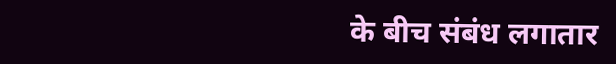के बीच संबंध लगातार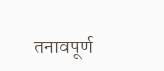तनावपूर्ण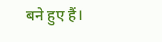बने हुए हैं।